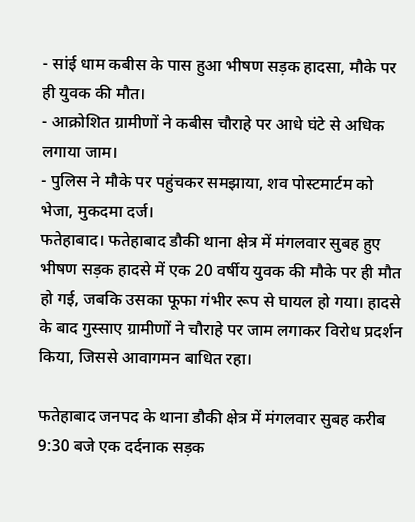- सांई धाम कबीस के पास हुआ भीषण सड़क हादसा, मौके पर ही युवक की मौत।
- आक्रोशित ग्रामीणों ने कबीस चौराहे पर आधे घंटे से अधिक लगाया जाम।
- पुलिस ने मौके पर पहुंचकर समझाया, शव पोस्टमार्टम को भेजा, मुकदमा दर्ज।
फतेहाबाद। फतेहाबाद डौकी थाना क्षेत्र में मंगलवार सुबह हुए भीषण सड़क हादसे में एक 20 वर्षीय युवक की मौके पर ही मौत हो गई, जबकि उसका फूफा गंभीर रूप से घायल हो गया। हादसे के बाद गुस्साए ग्रामीणों ने चौराहे पर जाम लगाकर विरोध प्रदर्शन किया, जिससे आवागमन बाधित रहा।

फतेहाबाद जनपद के थाना डौकी क्षेत्र में मंगलवार सुबह करीब 9:30 बजे एक दर्दनाक सड़क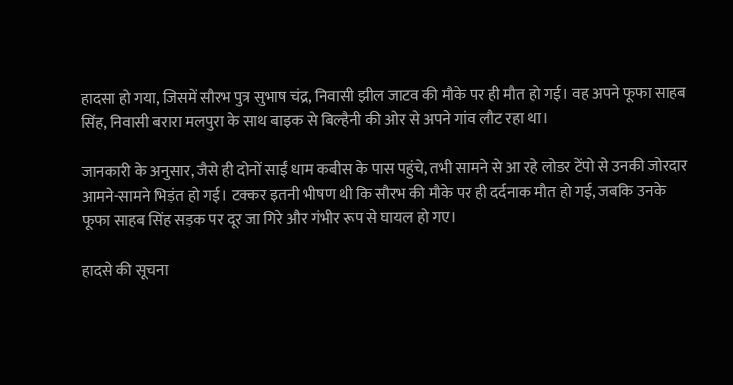हादसा हो गया, जिसमें सौरभ पुत्र सुभाष चंद्र, निवासी झील जाटव की मौके पर ही मौत हो गई। वह अपने फूफा साहब सिंह, निवासी बरारा मलपुरा के साथ बाइक से बिल्हैनी की ओर से अपने गांव लौट रहा था।

जानकारी के अनुसार, जैसे ही दोनों साईं धाम कबीस के पास पहुंचे, तभी सामने से आ रहे लोडर टेंपो से उनकी जोरदार आमने-सामने भिड़ंत हो गई। टक्कर इतनी भीषण थी कि सौरभ की मौके पर ही दर्दनाक मौत हो गई, जबकि उनके फूफा साहब सिंह सड़क पर दूर जा गिरे और गंभीर रूप से घायल हो गए।

हादसे की सूचना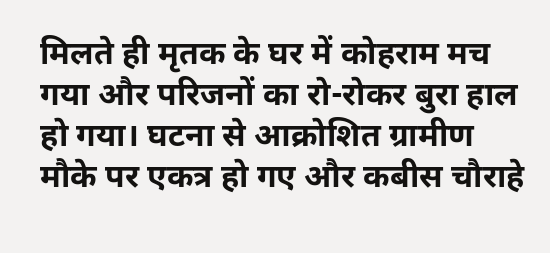मिलते ही मृतक के घर में कोहराम मच गया और परिजनों का रो-रोकर बुरा हाल हो गया। घटना से आक्रोशित ग्रामीण मौके पर एकत्र हो गए और कबीस चौराहे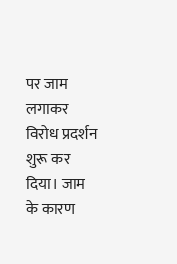पर जाम लगाकर विरोध प्रदर्शन शुरू कर दिया। जाम के कारण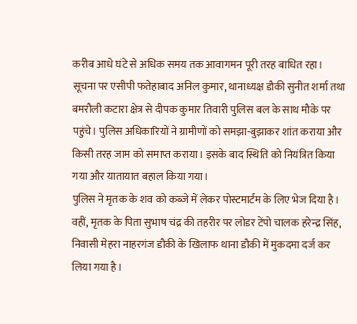करीब आधे घंटे से अधिक समय तक आवागमन पूरी तरह बाधित रहा।
सूचना पर एसीपी फतेहाबाद अनिल कुमार, थानाध्यक्ष डौकी सुनीत शर्मा तथा बमरौली कटारा क्षेत्र से दीपक कुमार तिवारी पुलिस बल के साथ मौके पर पहुंचे। पुलिस अधिकारियों ने ग्रामीणों को समझा-बुझाकर शांत कराया और किसी तरह जाम को समाप्त कराया। इसके बाद स्थिति को नियंत्रित किया गया और यातायात बहाल किया गया।
पुलिस ने मृतक के शव को कब्जे में लेकर पोस्टमार्टम के लिए भेज दिया है। वहीं, मृतक के पिता सुभाष चंद्र की तहरीर पर लोडर टेंपो चालक हरेन्द्र सिंह, निवासी मेहरा नाहरगंज डौकी के खिलाफ थाना डौकी में मुकदमा दर्ज कर लिया गया है।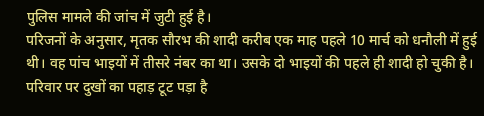पुलिस मामले की जांच में जुटी हुई है।
परिजनों के अनुसार, मृतक सौरभ की शादी करीब एक माह पहले 10 मार्च को धनौली में हुई थी। वह पांच भाइयों में तीसरे नंबर का था। उसके दो भाइयों की पहले ही शादी हो चुकी है। परिवार पर दुखों का पहाड़ टूट पड़ा है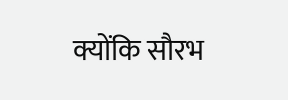क्योंकि सौरभ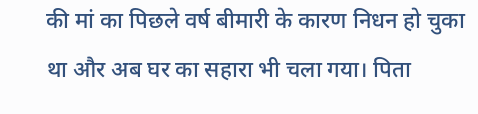की मां का पिछले वर्ष बीमारी के कारण निधन हो चुका था और अब घर का सहारा भी चला गया। पिता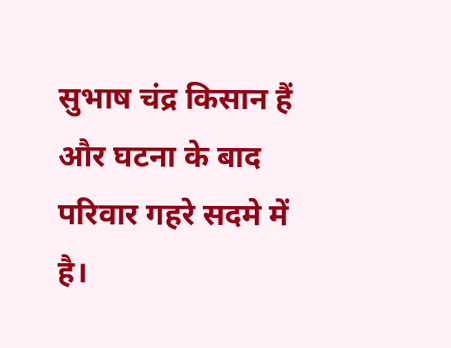सुभाष चंद्र किसान हैं और घटना के बाद परिवार गहरे सदमे में है।